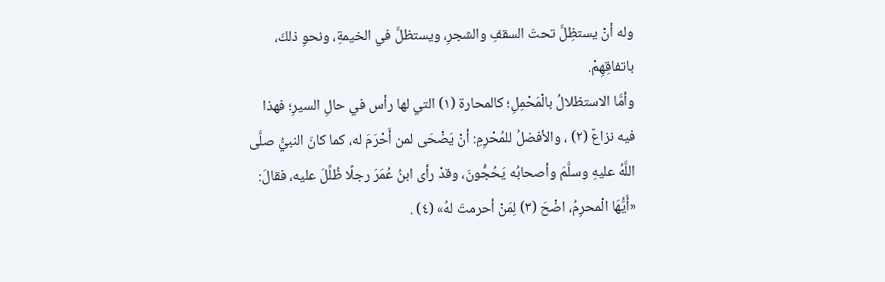وله أنْ يستظِلَّ تحتَ السقفِ والشجرِ، ويستظلَّ في الخيمةِ، ونحوِ ذلكَ، باتفاقِهِمْ.
وأمَّا الاستظلالُ بالْمَحْمِلِ؛ كالمحارة (١) التي لها رأس في حالِ السيرِ؛ فهذا فيه نزاعٌ (٢) ، والأفضلُ للمُحْرِمِ: أنْ يَضْحَى لمن أَحْرَمَ له، كما كانَ النبيُّ صلَّى اللَّهُ عليهِ وسلَّمَ وأصحابُه يَحُجُّونَ، وقدْ رأى ابنُ عُمَرَ رجلًا ظُلِّلَ عليه، فقالَ: «أَيُّهَا الْمحرِمُ، اضْحَ (٣) لِمَنْ أحرمتَ لهُ» (٤) .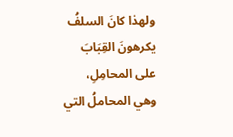ولهذا كانَ السلفُ يكرهونَ القِبَابَ على المحامِلِ، وهي المحاملُ التي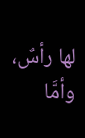لها رأسٌ، وأمَّا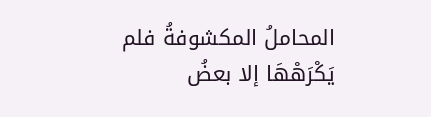المحاملُ المكشوفةُ فلم يَكْرَهْهَا إلا بعضُ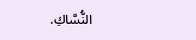النُّسَّاكِ.